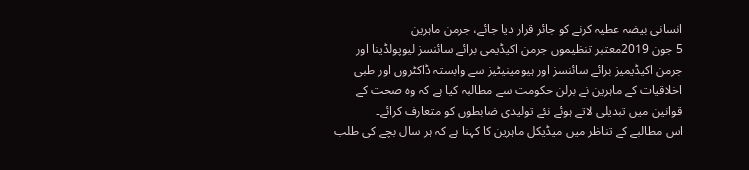انسانی بیضہ عطیہ کرنے کو جائر قرار دیا جائے، جرمن ماہرین
5 جون 2019معتبر تنظیموں جرمن اکیڈیمی برائے سائنسز لیوپولڈینا اور جرمن اکیڈیمیز برائے سائنسز اور ہیومینیٹیز سے وابستہ ڈاکٹروں اور طبی اخلاقیات کے ماہرین نے برلن حکومت سے مطالبہ کیا ہے کہ وہ صحت کے قوانین میں تبدیلی لاتے ہوئے نئے تولیدی ضابطوں کو متعارف کرائے۔
اس مطالبے کے تناظر میں میڈیکل ماہرین کا کہنا ہے کہ ہر سال بچے کی طلب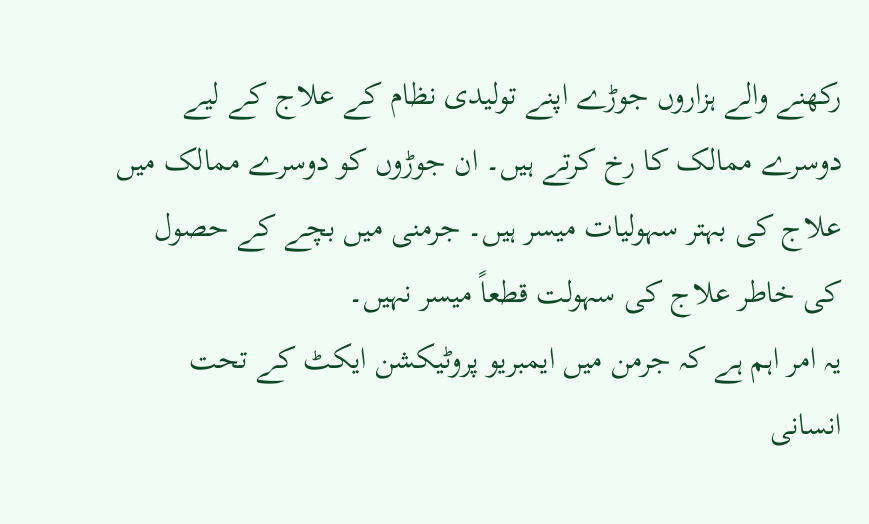رکھنے والے ہزاروں جوڑے اپنے تولیدی نظام کے علاج کے لیے دوسرے ممالک کا رخ کرتے ہیں۔ ان جوڑوں کو دوسرے ممالک میں علاج کی بہتر سہولیات میسر ہیں۔ جرمنی میں بچے کے حصول کی خاطر علاج کی سہولت قطعاً میسر نہیں۔
یہ امر اہم ہے کہ جرمن میں ایمبریو پروٹیکشن ایکٹ کے تحت انسانی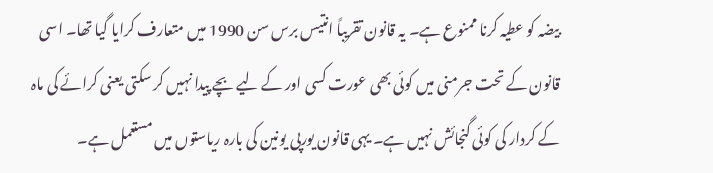بیضہ کو عطیہ کرنا ممنوع ہے۔ یہ قانون تقریباً انتیس برس سن 1990 میں متعارف کرایا گیا تھا۔ اسی قانون کے تحت جرمنی میں کوئی بھی عورت کسی اور کے لیے بچے پیدا نہیں کر سکتی یعنی کرائے کی ماہ کے کردار کی کوئی گنجائش نہیں ہے۔ یہی قانون یورپی یونین کی بارہ ریاستوں میں مستعمل ہے۔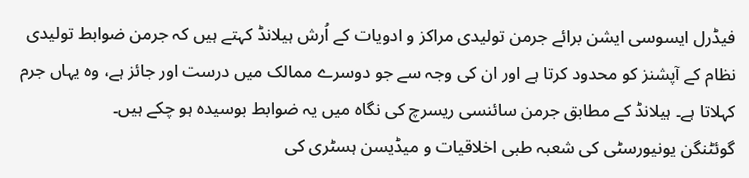فیڈرل ایسوسی ایشن برائے جرمن تولیدی مراکز و ادویات کے اُرش ہیلانڈ کہتے ہیں کہ جرمن ضوابط تولیدی نظام کے آپشنز کو محدود کرتا ہے اور ان کی وجہ سے جو دوسرے ممالک میں درست اور جائز ہے، وہ یہاں جرم کہلاتا ہے۔ ہیلانڈ کے مطابق جرمن سائنسی ریسرچ کی نگاہ میں یہ ضوابط بوسیدہ ہو چکے ہیں۔
گوئٹنگن یونیورسٹی کی شعبہ طبی اخلاقیات و میڈیسن ہسٹری کی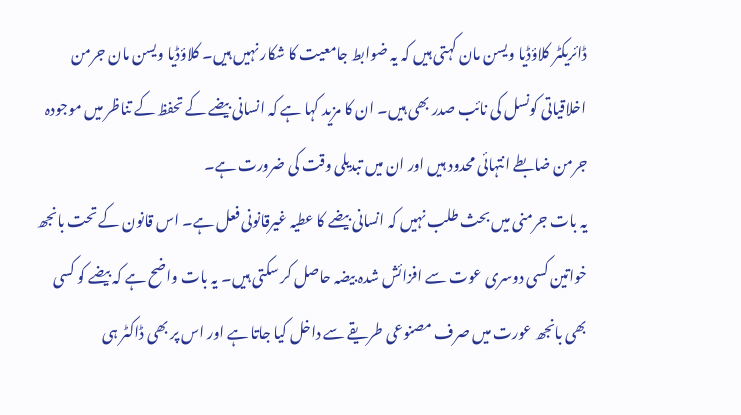ڈائریکٹر کلاؤڈیا ویسن مان کہتی ہیں کہ یہ ضوابط جامعیت کا شکار نہیں ہیں۔ کلاؤڈیا ویسن مان جرمن اخلاقیاتی کونسل کی نائب صدر بھی ہیں۔ ان کا مزید کہا ہے کہ انسانی بیضے کے تحفظ کے تناظر میں موجودہ جرمن ضابطے انتہائی محدود ہیں اور ان میں تبدیلی وقت کی ضرورت ہے۔
یہ بات جرمنی میں بحث طلب نہیں کہ انسانی بیضے کا عطیہ غیرقانونی فعل ہے۔ اس قانون کے تحت بانجھ خواتین کسی دوسری عوت سے افزائش شدہ بیضہ حاصل کر سکتی ہیں۔ یہ بات واضح ہے کہ بیضے کو کسی بھی بانجھ عورت میں صرف مصنوعی طریقے سے داخل کیا جاتا ہے اور اس پر بھی ڈاکٹر ہی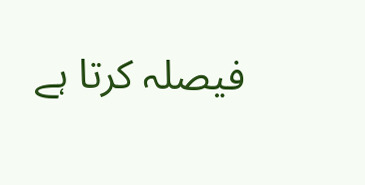فیصلہ کرتا ہے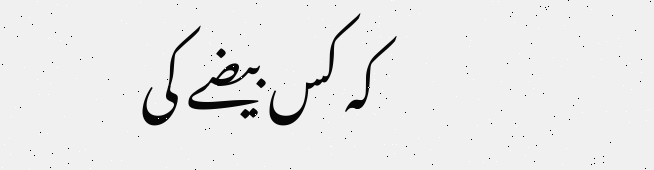کہ کس بیضے کی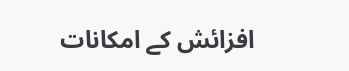افزائش کے امکانات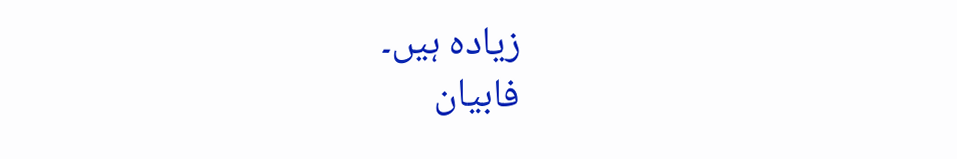زیادہ ہیں۔
فابیان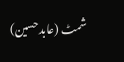شمٹ (عابد حسین)